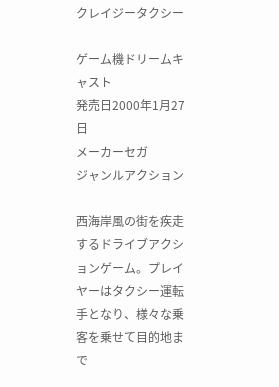クレイジータクシー

ゲーム機ドリームキャスト
発売日2000年1月27日
メーカーセガ
ジャンルアクション

西海岸風の街を疾走するドライブアクションゲーム。プレイヤーはタクシー運転手となり、様々な乗客を乗せて目的地まで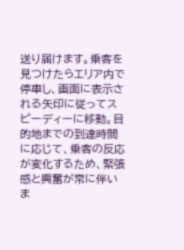送り届けます。乗客を見つけたらエリア内で停車し、画面に表示される矢印に従ってスピーディーに移動。目的地までの到達時間に応じて、乗客の反応が変化するため、緊張感と興奮が常に伴いま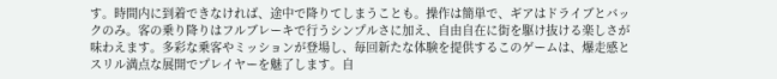す。時間内に到着できなければ、途中で降りてしまうことも。操作は簡単で、ギアはドライブとバックのみ。客の乗り降りはフルブレーキで行うシンプルさに加え、自由自在に街を駆け抜ける楽しさが味わえます。多彩な乗客やミッションが登場し、毎回新たな体験を提供するこのゲームは、爆走感とスリル満点な展開でプレイヤーを魅了します。自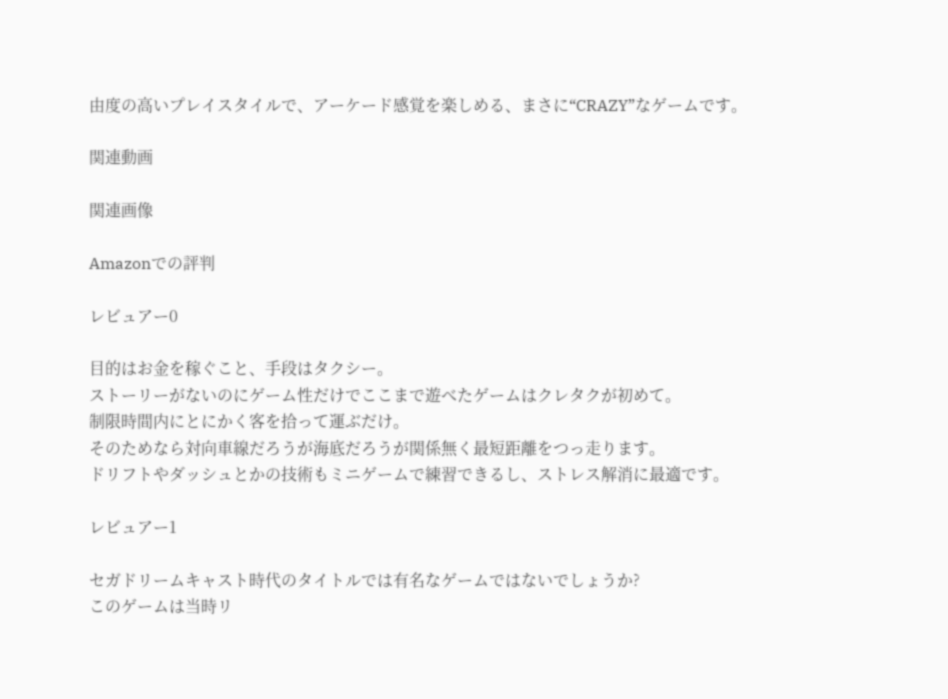由度の高いプレイスタイルで、アーケード感覚を楽しめる、まさに“CRAZY”なゲームです。

関連動画

関連画像

Amazonでの評判

レビュアー0

目的はお金を稼ぐこと、手段はタクシー。
ストーリーがないのにゲーム性だけでここまで遊べたゲームはクレタクが初めて。
制限時間内にとにかく客を拾って運ぶだけ。
そのためなら対向車線だろうが海底だろうが関係無く最短距離をつっ走ります。
ドリフトやダッシュとかの技術もミニゲームで練習できるし、ストレス解消に最適です。

レビュアー1

セガドリームキャスト時代のタイトルでは有名なゲームではないでしょうか?
このゲームは当時リ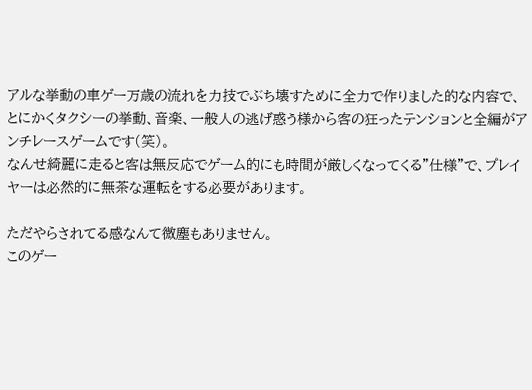アルな挙動の車ゲー万歳の流れを力技でぶち壊すために全力で作りました的な内容で、とにかくタクシーの挙動、音楽、一般人の逃げ惑う様から客の狂ったテンションと全編がアンチレースゲームです(笑)。
なんせ綺麗に走ると客は無反応でゲーム的にも時間が厳しくなってくる"仕様"で、プレイヤーは必然的に無茶な運転をする必要があります。

ただやらされてる感なんて微塵もありません。
このゲー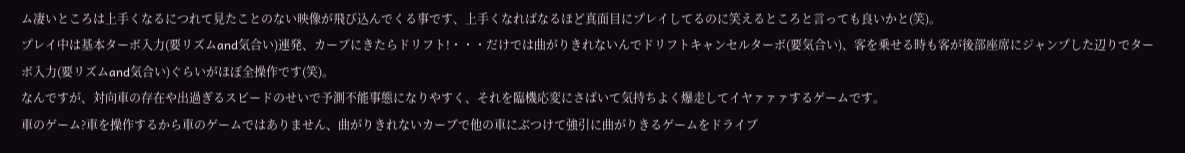ム凄いところは上手くなるにつれて見たことのない映像が飛び込んでくる事です、上手くなればなるほど真面目にプレイしてるのに笑えるところと言っても良いかと(笑)。
プレイ中は基本ターボ入力(要リズムand気合い)連発、カーブにきたらドリフト!・・・だけでは曲がりきれないんでドリフトキャンセルターボ(要気合い)、客を乗せる時も客が後部座席にジャンプした辺りでターボ入力(要リズムand気合い)ぐらいがほぼ全操作です(笑)。
なんですが、対向車の存在や出過ぎるスピードのせいで予測不能事態になりやすく、それを臨機応変にさばいて気持ちよく爆走してイヤァァァするゲームです。
車のゲーム?車を操作するから車のゲームではありません、曲がりきれないカーブで他の車にぶつけて強引に曲がりきるゲームをドライブ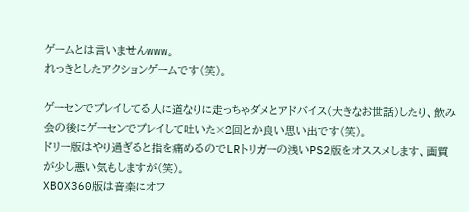ゲームとは言いませんwww。
れっきとしたアクションゲームです(笑)。

ゲーセンでプレイしてる人に道なりに走っちゃダメとアドバイス(大きなお世話)したり、飲み会の後にゲーセンでプレイして吐いた×2回とか良い思い出です(笑)。
ドリー版はやり過ぎると指を痛めるのでLRトリガーの浅いPS2版をオススメします、画質が少し悪い気もしますが(笑)。
XBOX360版は音楽にオフ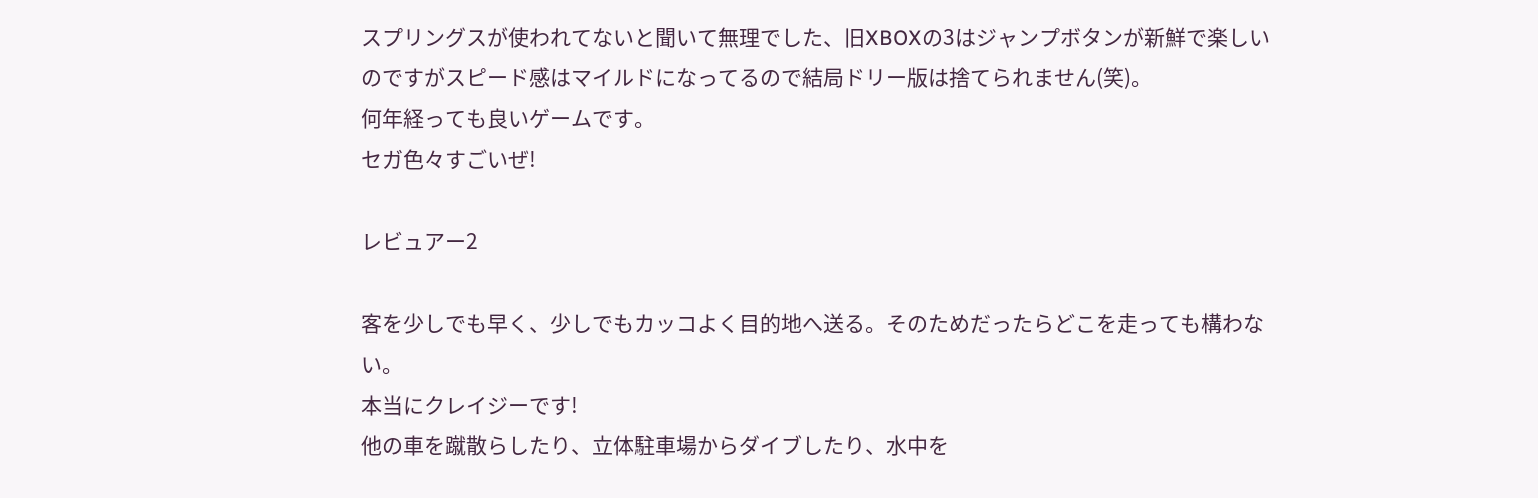スプリングスが使われてないと聞いて無理でした、旧XBOXの3はジャンプボタンが新鮮で楽しいのですがスピード感はマイルドになってるので結局ドリー版は捨てられません(笑)。
何年経っても良いゲームです。
セガ色々すごいぜ!

レビュアー2

客を少しでも早く、少しでもカッコよく目的地へ送る。そのためだったらどこを走っても構わない。
本当にクレイジーです!
他の車を蹴散らしたり、立体駐車場からダイブしたり、水中を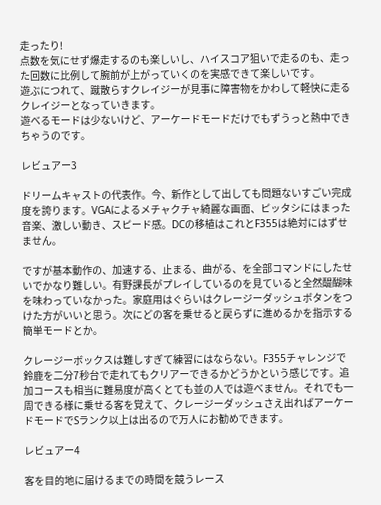走ったり!
点数を気にせず爆走するのも楽しいし、ハイスコア狙いで走るのも、走った回数に比例して腕前が上がっていくのを実感できて楽しいです。
遊ぶにつれて、蹴散らすクレイジーが見事に障害物をかわして軽快に走るクレイジーとなっていきます。
遊べるモードは少ないけど、アーケードモードだけでもずうっと熱中できちゃうのです。

レビュアー3

ドリームキャストの代表作。今、新作として出しても問題ないすごい完成度を誇ります。VGAによるメチャクチャ綺麗な画面、ピッタシにはまった音楽、激しい動き、スピード感。DCの移植はこれとF355は絶対にはずせません。

ですが基本動作の、加速する、止まる、曲がる、を全部コマンドにしたせいでかなり難しい。有野課長がプレイしているのを見ていると全然醍醐味を味わっていなかった。家庭用はぐらいはクレージーダッシュボタンをつけた方がいいと思う。次にどの客を乗せると戻らずに進めるかを指示する簡単モードとか。

クレージーボックスは難しすぎて練習にはならない。F355チャレンジで鈴鹿を二分7秒台で走れてもクリアーできるかどうかという感じです。追加コースも相当に難易度が高くとても並の人では遊べません。それでも一周できる様に乗せる客を覚えて、クレージーダッシュさえ出ればアーケードモードでSランク以上は出るので万人にお勧めできます。

レビュアー4

客を目的地に届けるまでの時間を競うレース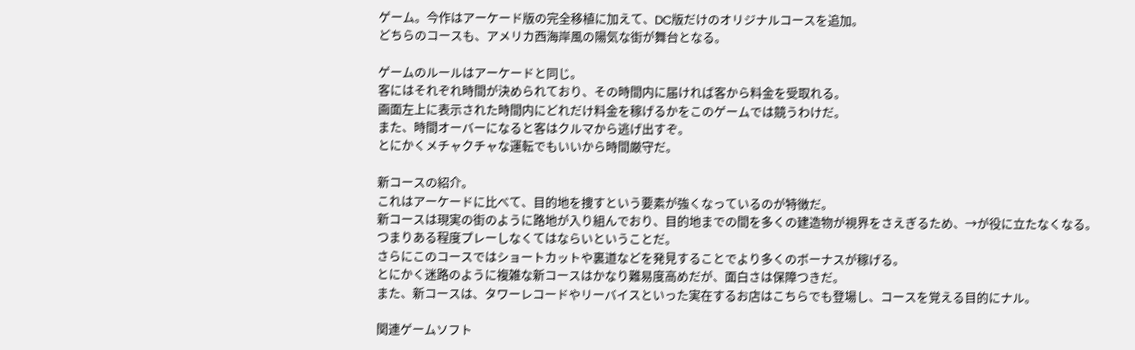ゲーム。今作はアーケード版の完全移植に加えて、DC版だけのオリジナルコースを追加。
どちらのコースも、アメリカ西海岸風の陽気な街が舞台となる。

ゲームのルールはアーケードと同じ。
客にはそれぞれ時間が決められており、その時間内に届ければ客から料金を受取れる。
画面左上に表示された時間内にどれだけ料金を稼げるかをこのゲームでは競うわけだ。
また、時間オーバーになると客はクルマから逃げ出すぞ。
とにかくメチャクチャな運転でもいいから時間厳守だ。

新コースの紹介。
これはアーケードに比べて、目的地を捜すという要素が強くなっているのが特徴だ。
新コースは現実の街のように路地が入り組んでおり、目的地までの間を多くの建造物が視界をさえぎるため、→が役に立たなくなる。
つまりある程度プレーしなくてはならいということだ。
さらにこのコースではショートカットや裏道などを発見することでより多くのボーナスが稼げる。
とにかく迷路のように複雑な新コースはかなり難易度高めだが、面白さは保障つきだ。
また、新コースは、タワーレコードやリーバイスといった実在するお店はこちらでも登場し、コースを覚える目的にナル。

関連ゲームソフト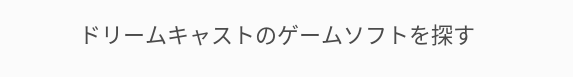ドリームキャストのゲームソフトを探す